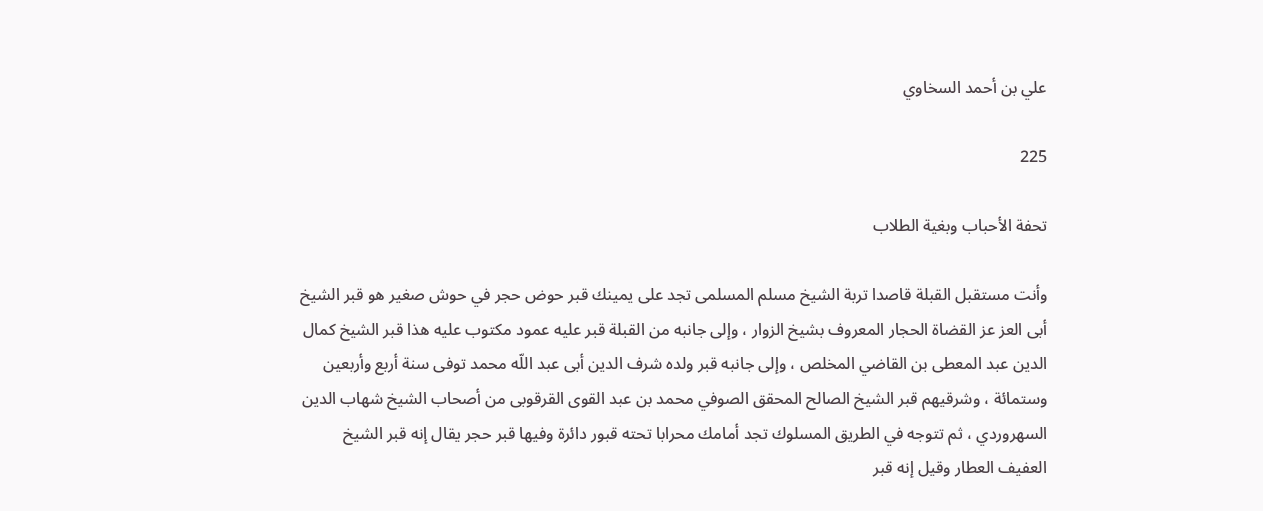علي بن أحمد السخاوي

225

تحفة الأحباب وبغية الطلاب

وأنت مستقبل القبلة قاصدا تربة الشيخ مسلم المسلمى تجد على يمينك قبر حوض حجر في حوش صغير هو قبر الشيخ أبى العز عز القضاة الحجار المعروف بشيخ الزوار ، وإلى جانبه من القبلة قبر عليه عمود مكتوب عليه هذا قبر الشيخ كمال الدين عبد المعطى بن القاضي المخلص ، وإلى جانبه قبر ولده شرف الدين أبى عبد اللّه محمد توفى سنة أربع وأربعين وستمائة ، وشرقيهم قبر الشيخ الصالح المحقق الصوفي محمد بن عبد القوى القرقوبى من أصحاب الشيخ شهاب الدين السهروردي ، ثم تتوجه في الطريق المسلوك تجد أمامك محرابا تحته قبور دائرة وفيها قبر حجر يقال إنه قبر الشيخ العفيف العطار وقيل إنه قبر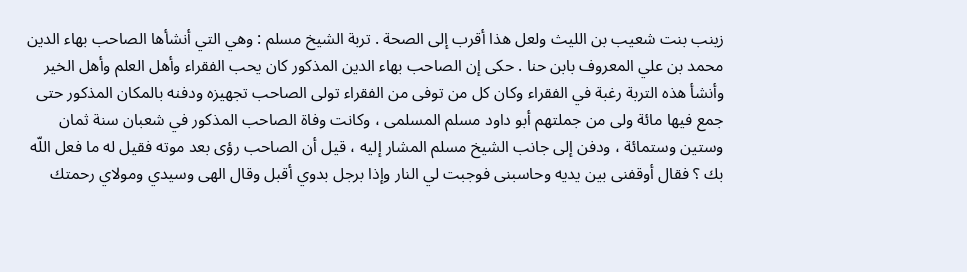زينب بنت شعيب بن الليث ولعل هذا أقرب إلى الصحة . تربة الشيخ مسلم : وهي التي أنشأها الصاحب بهاء الدين محمد بن علي المعروف بابن حنا . حكى إن الصاحب بهاء الدين المذكور كان يحب الفقراء وأهل العلم وأهل الخير وأنشأ هذه التربة رغبة في الفقراء وكان كل من توفى من الفقراء تولى الصاحب تجهيزه ودفنه بالمكان المذكور حتى جمع فيها مائة ولى من جملتهم أبو داود مسلم المسلمى ، وكانت وفاة الصاحب المذكور في شعبان سنة ثمان وستين وستمائة ، ودفن إلى جانب الشيخ مسلم المشار إليه ، قيل أن الصاحب رؤى بعد موته فقيل له ما فعل اللّه بك ؟ فقال أوقفنى بين يديه وحاسبنى فوجبت لي النار وإذا برجل بدوي أقبل وقال الهى وسيدي ومولاي رحمتك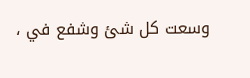وسعت كل شئ وشفع في ،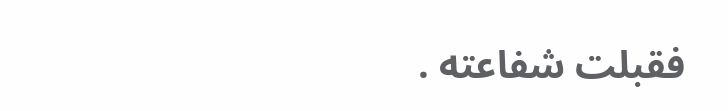فقبلت شفاعته .